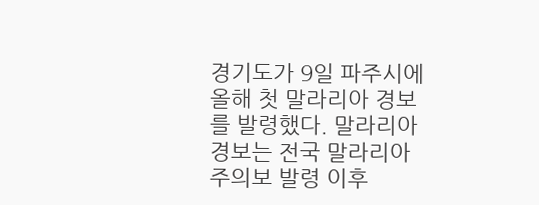경기도가 9일 파주시에 올해 첫 말라리아 경보를 발령했다. 말라리아 경보는 전국 말라리아 주의보 발령 이후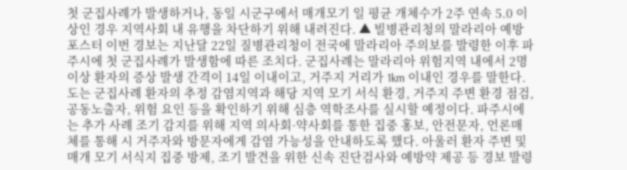첫 군집사례가 발생하거나, 동일 시군구에서 매개모기 일 평균 개체수가 2주 연속 5.0 이상인 경우 지역사회 내 유행을 차단하기 위해 내려진다. ▲ 빌병관리청의 말라리아 예방 포스터 이번 경보는 지난달 22일 질병관리청이 전국에 말라리아 주의보를 발령한 이후 파주시에 첫 군집사례가 발생함에 따른 조치다. 군집사례는 말라리아 위험지역 내에서 2명 이상 환자의 증상 발생 간격이 14일 이내이고, 거주지 거리가 1km 이내인 경우를 말한다. 도는 군집사례 환자의 추정 감염지역과 해당 지역 모기 서식 환경, 거주지 주변 환경 점검, 공동노출자, 위험 요인 등을 확인하기 위해 심층 역학조사를 실시할 예정이다. 파주시에는 추가 사례 조기 감지를 위해 지역 의사회·약사회를 통한 집중 홍보, 안전문자, 언론매체를 통해 시 거주자와 방문자에게 감염 가능성을 안내하도록 했다. 아울러 환자 주변 및 매개 모기 서식지 집중 방제, 조기 발견을 위한 신속 진단검사와 예방약 제공 등 경보 발령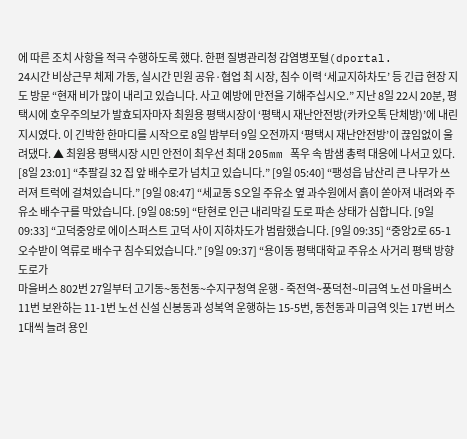에 따른 조치 사항을 적극 수행하도록 했다. 한편 질병관리청 감염병포털(dportal.
24시간 비상근무 체제 가동, 실시간 민원 공유·협업 최 시장, 침수 이력 ‘세교지하차도’ 등 긴급 현장 지도 방문 “현재 비가 많이 내리고 있습니다. 사고 예방에 만전을 기해주십시오.” 지난 8일 22시 20분, 평택시에 호우주의보가 발효되자마자 최원용 평택시장이 ‘평택시 재난안전방(카카오톡 단체방)’에 내린 지시였다. 이 긴박한 한마디를 시작으로 8일 밤부터 9일 오전까지 ‘평택시 재난안전방’이 끊임없이 울려댔다. ▲ 최원용 평택시장 시민 안전이 최우선 최대 205mm 폭우 속 밤샘 총력 대응에 나서고 있다. [8일 23:01] “추팔길 32 집 앞 배수로가 넘치고 있습니다.” [9일 05:40] “팽성읍 남산리 큰 나무가 쓰러져 트럭에 걸쳐있습니다.” [9일 08:47] “세교동 S오일 주유소 옆 과수원에서 흙이 쏟아져 내려와 주유소 배수구를 막았습니다. [9일 08:59] “탄현로 인근 내리막길 도로 파손 상태가 심합니다. [9일 09:33] “고덕중앙로 에이스퍼스트 고덕 사이 지하차도가 범람했습니다. [9일 09:35] “중앙2로 65-1 오수받이 역류로 배수구 침수되었습니다.” [9일 09:37] “용이동 평택대학교 주유소 사거리 평택 방향 도로가
마을버스 802번 27일부터 고기동~동천동~수지구청역 운행 - 죽전역~풍덕천~미금역 노선 마을버스 11번 보완하는 11-1번 노선 신설 신봉동과 성복역 운행하는 15-5번, 동천동과 미금역 잇는 17번 버스 1대씩 늘려 용인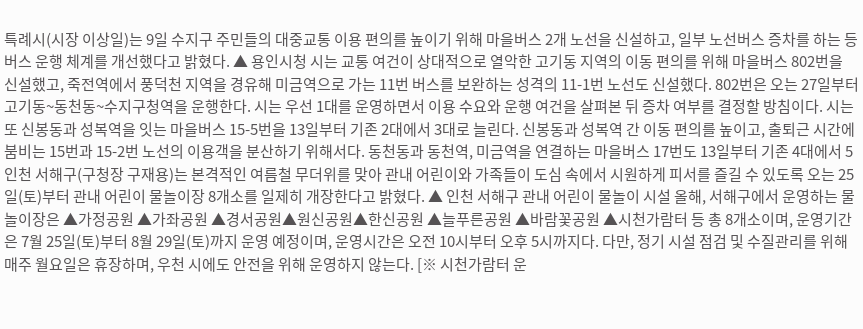특례시(시장 이상일)는 9일 수지구 주민들의 대중교통 이용 편의를 높이기 위해 마을버스 2개 노선을 신설하고, 일부 노선버스 증차를 하는 등 버스 운행 체계를 개선했다고 밝혔다. ▲ 용인시청 시는 교통 여건이 상대적으로 열악한 고기동 지역의 이동 편의를 위해 마을버스 802번을 신설했고, 죽전역에서 풍덕천 지역을 경유해 미금역으로 가는 11번 버스를 보완하는 성격의 11-1번 노선도 신설했다. 802번은 오는 27일부터 고기동~동천동~수지구청역을 운행한다. 시는 우선 1대를 운영하면서 이용 수요와 운행 여건을 살펴본 뒤 증차 여부를 결정할 방침이다. 시는 또 신봉동과 성복역을 잇는 마을버스 15-5번을 13일부터 기존 2대에서 3대로 늘린다. 신봉동과 성복역 간 이동 편의를 높이고, 출퇴근 시간에 붐비는 15번과 15-2번 노선의 이용객을 분산하기 위해서다. 동천동과 동천역, 미금역을 연결하는 마을버스 17번도 13일부터 기존 4대에서 5
인천 서해구(구청장 구재용)는 본격적인 여름철 무더위를 맞아 관내 어린이와 가족들이 도심 속에서 시원하게 피서를 즐길 수 있도록 오는 25일(토)부터 관내 어린이 물놀이장 8개소를 일제히 개장한다고 밝혔다. ▲ 인천 서해구 관내 어린이 물놀이 시설 올해, 서해구에서 운영하는 물놀이장은 ▲가정공원 ▲가좌공원 ▲경서공원▲원신공원▲한신공원 ▲늘푸른공원 ▲바람꽃공원 ▲시천가람터 등 총 8개소이며, 운영기간은 7월 25일(토)부터 8월 29일(토)까지 운영 예정이며, 운영시간은 오전 10시부터 오후 5시까지다. 다만, 정기 시설 점검 및 수질관리를 위해 매주 월요일은 휴장하며, 우천 시에도 안전을 위해 운영하지 않는다. [※ 시천가람터 운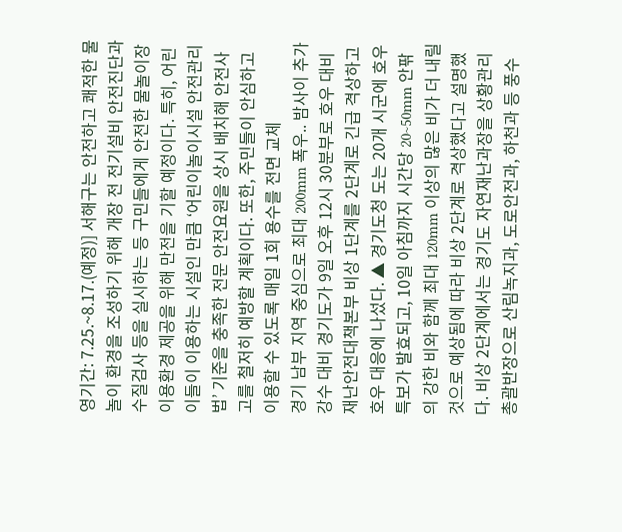영기간: 7.25.~8.17.(예정)] 서해구는 안전하고 쾌적한 물놀이 환경을 조성하기 위해 개장 전 전기설비 안전진단과 수질검사 등을 실시하는 등 구민들에게 안전한 물놀이장 이용환경 제공을 위해 만전을 기할 예정이다. 특히, 어린이들이 이용하는 시설인 만큼 ‘어린이놀이시설 안전관리법’ 기준을 충족한 전문 안전요원을 상시 배치해 안전사고를 철저히 예방할 계획이다. 또한, 주민들이 안심하고 이용할 수 있도록 매일 1회 용수를 전면 교체
경기 남부 지역 중심으로 최대 200mm 폭우.. 밤사이 추가 강수 대비 경기도가 9일 오후 12시 30분부로 호우 대비 재난안전대책본부 비상 1단계를 2단계로 긴급 격상하고 호우 대응에 나섰다. ▲ 경기도청 도는 20개 시군에 호우특보가 발효되고, 10일 아침까지 시간당 20~50mm 안팎의 강한 비와 함께 최대 120mm 이상의 많은 비가 더 내릴 것으로 예상됨에 따라 비상 2단계로 격상했다고 설명했다. 비상 2단계에서는 경기도 자연재난과장을 상황관리총괄반장으로 산림녹지과, 도로안전과, 하천과 등 풍수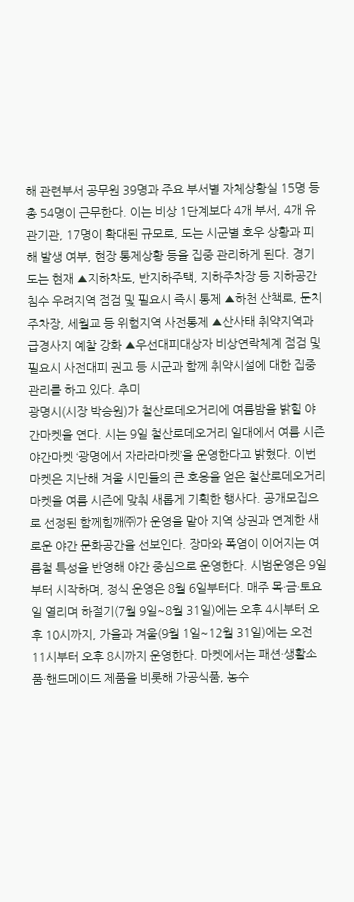해 관련부서 공무원 39명과 주요 부서별 자체상황실 15명 등 총 54명이 근무한다. 이는 비상 1단계보다 4개 부서, 4개 유관기관, 17명이 확대된 규모로, 도는 시군별 호우 상황과 피해 발생 여부, 현장 통제상황 등을 집중 관리하게 된다. 경기도는 현재 ▲지하차도, 반지하주택, 지하주차장 등 지하공간 침수 우려지역 점검 및 필요시 즉시 통제 ▲하천 산책로, 둔치주차장, 세월교 등 위험지역 사전통제 ▲산사태 취약지역과 급경사지 예찰 강화 ▲우선대피대상자 비상연락체계 점검 및 필요시 사전대피 권고 등 시군과 함께 취약시설에 대한 집중관리를 하고 있다. 추미
광명시(시장 박승원)가 철산로데오거리에 여름밤을 밝힐 야간마켓을 연다. 시는 9일 철산로데오거리 일대에서 여름 시즌 야간마켓 ‘광명에서 자라라마켓’을 운영한다고 밝혔다. 이번 마켓은 지난해 겨울 시민들의 큰 호응을 얻은 철산로데오거리 마켓을 여름 시즌에 맞춰 새롭게 기획한 행사다. 공개모집으로 선정된 함께힘깨㈜가 운영을 맡아 지역 상권과 연계한 새로운 야간 문화공간을 선보인다. 장마와 폭염이 이어지는 여름철 특성을 반영해 야간 중심으로 운영한다. 시범운영은 9일부터 시작하며, 정식 운영은 8월 6일부터다. 매주 목·금·토요일 열리며 하절기(7월 9일~8월 31일)에는 오후 4시부터 오후 10시까지, 가을과 겨울(9월 1일~12월 31일)에는 오전 11시부터 오후 8시까지 운영한다. 마켓에서는 패션·생활소품·핸드메이드 제품을 비롯해 가공식품, 농수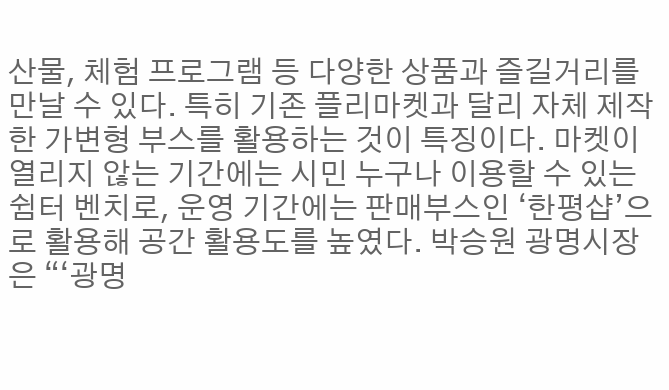산물, 체험 프로그램 등 다양한 상품과 즐길거리를 만날 수 있다. 특히 기존 플리마켓과 달리 자체 제작한 가변형 부스를 활용하는 것이 특징이다. 마켓이 열리지 않는 기간에는 시민 누구나 이용할 수 있는 쉼터 벤치로, 운영 기간에는 판매부스인 ‘한평샵’으로 활용해 공간 활용도를 높였다. 박승원 광명시장은 “‘광명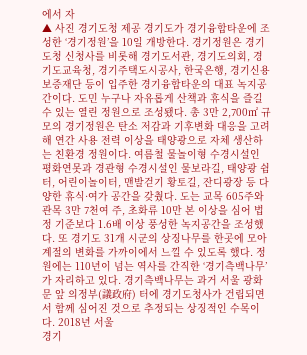에서 자
▲ 사진 경기도청 제공 경기도가 경기융합타운에 조성한 ‘경기정원’을 10일 개방한다. 경기정원은 경기도청 신청사를 비롯해 경기도서관, 경기도의회, 경기도교육청, 경기주택도시공사, 한국은행, 경기신용보증재단 등이 입주한 경기융합타운의 대표 녹지공간이다. 도민 누구나 자유롭게 산책과 휴식을 즐길 수 있는 열린 정원으로 조성됐다. 총 3만 2,700㎡ 규모의 경기정원은 탄소 저감과 기후변화 대응을 고려해 연간 사용 전력 이상을 태양광으로 자체 생산하는 친환경 정원이다. 여름철 물놀이형 수경시설인 평화연못과 경관형 수경시설인 물보라길, 태양광 쉼터, 어린이놀이터, 맨발걷기 황토길, 잔디광장 등 다양한 휴식·여가 공간을 갖췄다. 도는 교목 605주와 관목 3만 7천여 주, 초화류 10만 본 이상을 심어 법정 기준보다 1.6배 이상 풍성한 녹지공간을 조성했다. 또 경기도 31개 시군의 상징나무를 한곳에 모아 계절의 변화를 가까이에서 느낄 수 있도록 했다. 정원에는 110년이 넘는 역사를 간직한 ‘경기측백나무’가 자리하고 있다. 경기측백나무는 과거 서울 광화문 앞 의정부(議政府) 터에 경기도청사가 건립되면서 함께 심어진 것으로 추정되는 상징적인 수목이다. 2018년 서울
경기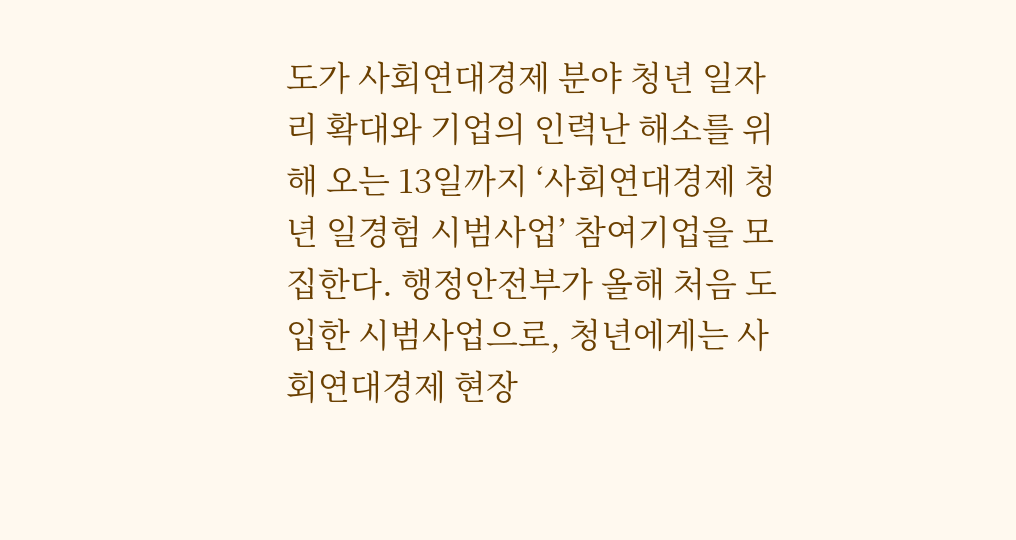도가 사회연대경제 분야 청년 일자리 확대와 기업의 인력난 해소를 위해 오는 13일까지 ‘사회연대경제 청년 일경험 시범사업’ 참여기업을 모집한다. 행정안전부가 올해 처음 도입한 시범사업으로, 청년에게는 사회연대경제 현장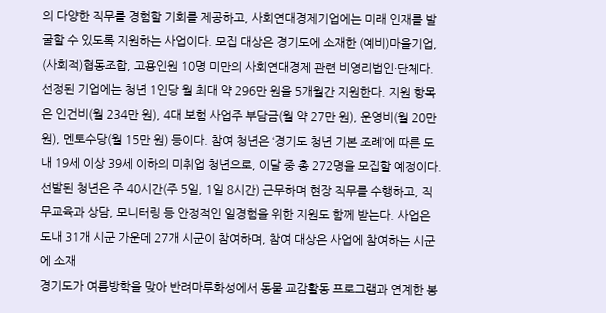의 다양한 직무를 경험할 기회를 제공하고, 사회연대경제기업에는 미래 인재를 발굴할 수 있도록 지원하는 사업이다. 모집 대상은 경기도에 소재한 (예비)마을기업, (사회적)협동조합, 고용인원 10명 미만의 사회연대경제 관련 비영리법인·단체다. 선정된 기업에는 청년 1인당 월 최대 약 296만 원을 5개월간 지원한다. 지원 항목은 인건비(월 234만 원), 4대 보험 사업주 부담금(월 약 27만 원), 운영비(월 20만 원), 멘토수당(월 15만 원) 등이다. 참여 청년은 ‘경기도 청년 기본 조례’에 따른 도내 19세 이상 39세 이하의 미취업 청년으로, 이달 중 총 272명을 모집할 예정이다. 선발된 청년은 주 40시간(주 5일, 1일 8시간) 근무하며 현장 직무를 수행하고, 직무교육과 상담, 모니터링 등 안정적인 일경험을 위한 지원도 함께 받는다. 사업은 도내 31개 시군 가운데 27개 시군이 참여하며, 참여 대상은 사업에 참여하는 시군에 소재
경기도가 여름방학을 맞아 반려마루화성에서 동물 교감활동 프로그램과 연계한 봉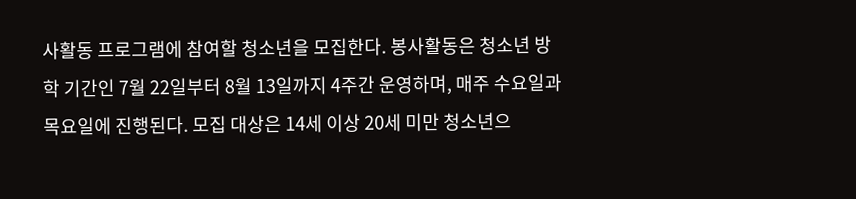사활동 프로그램에 참여할 청소년을 모집한다. 봉사활동은 청소년 방학 기간인 7월 22일부터 8월 13일까지 4주간 운영하며, 매주 수요일과 목요일에 진행된다. 모집 대상은 14세 이상 20세 미만 청소년으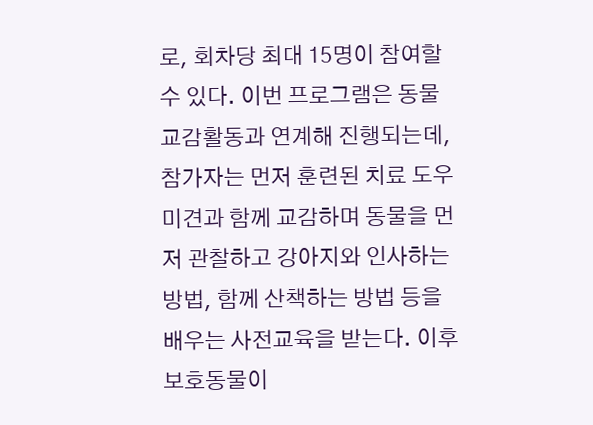로, 회차당 최대 15명이 참여할 수 있다. 이번 프로그램은 동물교감활동과 연계해 진행되는데, 참가자는 먼저 훈련된 치료 도우미견과 함께 교감하며 동물을 먼저 관찰하고 강아지와 인사하는 방법, 함께 산책하는 방법 등을 배우는 사전교육을 받는다. 이후 보호동물이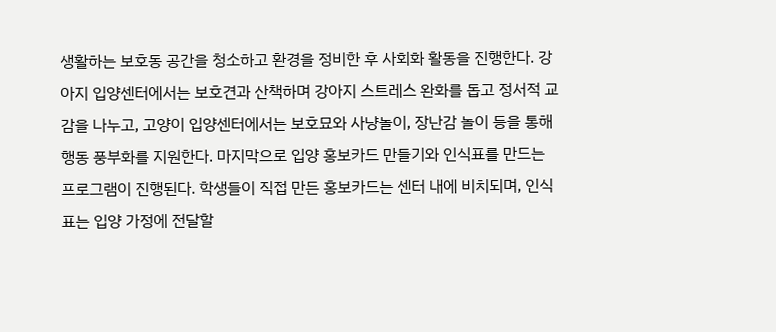생활하는 보호동 공간을 청소하고 환경을 정비한 후 사회화 활동을 진행한다. 강아지 입양센터에서는 보호견과 산책하며 강아지 스트레스 완화를 돕고 정서적 교감을 나누고, 고양이 입양센터에서는 보호묘와 사냥놀이, 장난감 놀이 등을 통해 행동 풍부화를 지원한다. 마지막으로 입양 홍보카드 만들기와 인식표를 만드는 프로그램이 진행된다. 학생들이 직접 만든 홍보카드는 센터 내에 비치되며, 인식표는 입양 가정에 전달할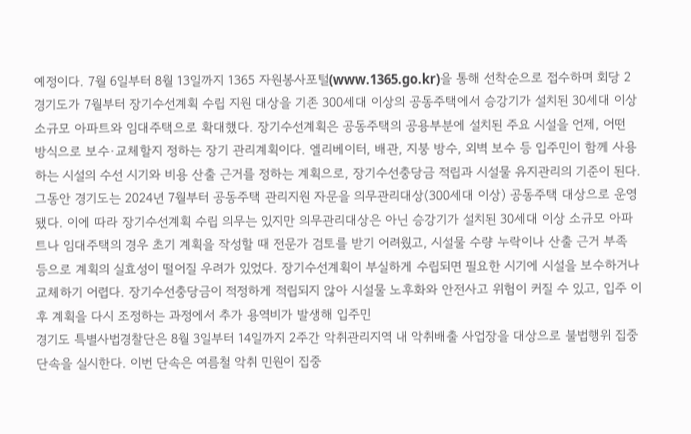예정이다. 7월 6일부터 8월 13일까지 1365 자원봉사포털(www.1365.go.kr)을 통해 선착순으로 접수하며 회당 2
경기도가 7월부터 장기수선계획 수립 지원 대상을 기존 300세대 이상의 공동주택에서 승강기가 설치된 30세대 이상 소규모 아파트와 임대주택으로 확대했다. 장기수선계획은 공동주택의 공용부분에 설치된 주요 시설을 언제, 어떤 방식으로 보수·교체할지 정하는 장기 관리계획이다. 엘리베이터, 배관, 지붕 방수, 외벽 보수 등 입주민이 함께 사용하는 시설의 수선 시기와 비용 산출 근거를 정하는 계획으로, 장기수선충당금 적립과 시설물 유지관리의 기준이 된다. 그동안 경기도는 2024년 7월부터 공동주택 관리지원 자문을 의무관리대상(300세대 이상) 공동주택 대상으로 운영됐다. 이에 따라 장기수선계획 수립 의무는 있지만 의무관리대상은 아닌 승강기가 설치된 30세대 이상 소규모 아파트나 임대주택의 경우 초기 계획을 작성할 때 전문가 검토를 받기 어려웠고, 시설물 수량 누락이나 산출 근거 부족 등으로 계획의 실효성이 떨어질 우려가 있었다. 장기수선계획이 부실하게 수립되면 필요한 시기에 시설을 보수하거나 교체하기 어렵다. 장기수선충당금이 적정하게 적립되지 않아 시설물 노후화와 안전사고 위험이 커질 수 있고, 입주 이후 계획을 다시 조정하는 과정에서 추가 용역비가 발생해 입주민
경기도 특별사법경찰단은 8월 3일부터 14일까지 2주간 악취관리지역 내 악취배출 사업장을 대상으로 불법행위 집중단속을 실시한다. 이번 단속은 여름철 악취 민원이 집중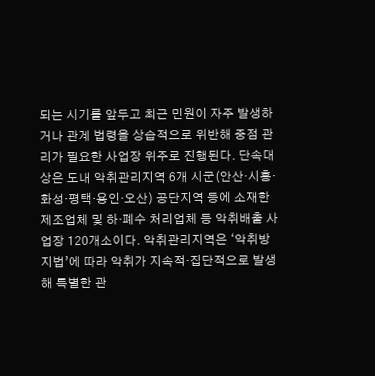되는 시기를 앞두고 최근 민원이 자주 발생하거나 관계 법령을 상습적으로 위반해 중점 관리가 필요한 사업장 위주로 진행된다. 단속대상은 도내 악취관리지역 6개 시군(안산·시흥·화성·평택·용인·오산) 공단지역 등에 소재한 제조업체 및 하·폐수 처리업체 등 악취배출 사업장 120개소이다. 악취관리지역은 ‘악취방지법’에 따라 악취가 지속적·집단적으로 발생해 특별한 관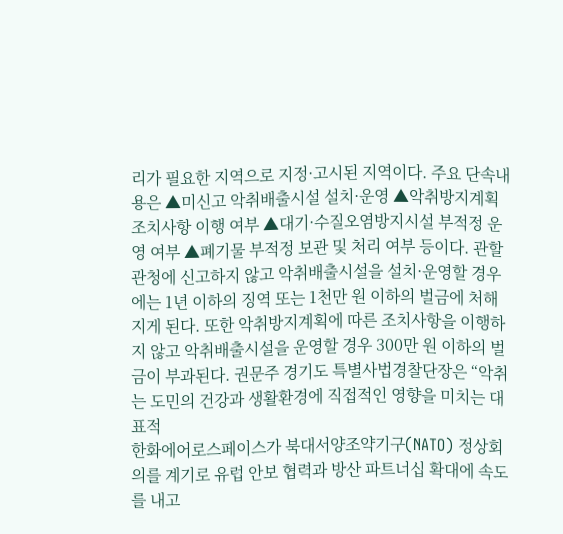리가 필요한 지역으로 지정·고시된 지역이다. 주요 단속내용은 ▲미신고 악취배출시설 설치·운영 ▲악취방지계획 조치사항 이행 여부 ▲대기·수질오염방지시설 부적정 운영 여부 ▲폐기물 부적정 보관 및 처리 여부 등이다. 관할관청에 신고하지 않고 악취배출시설을 설치·운영할 경우에는 1년 이하의 징역 또는 1천만 원 이하의 벌금에 처해지게 된다. 또한 악취방지계획에 따른 조치사항을 이행하지 않고 악취배출시설을 운영할 경우 300만 원 이하의 벌금이 부과된다. 권문주 경기도 특별사법경찰단장은 “악취는 도민의 건강과 생활환경에 직접적인 영향을 미치는 대표적
한화에어로스페이스가 북대서양조약기구(NATO) 정상회의를 계기로 유럽 안보 협력과 방산 파트너십 확대에 속도를 내고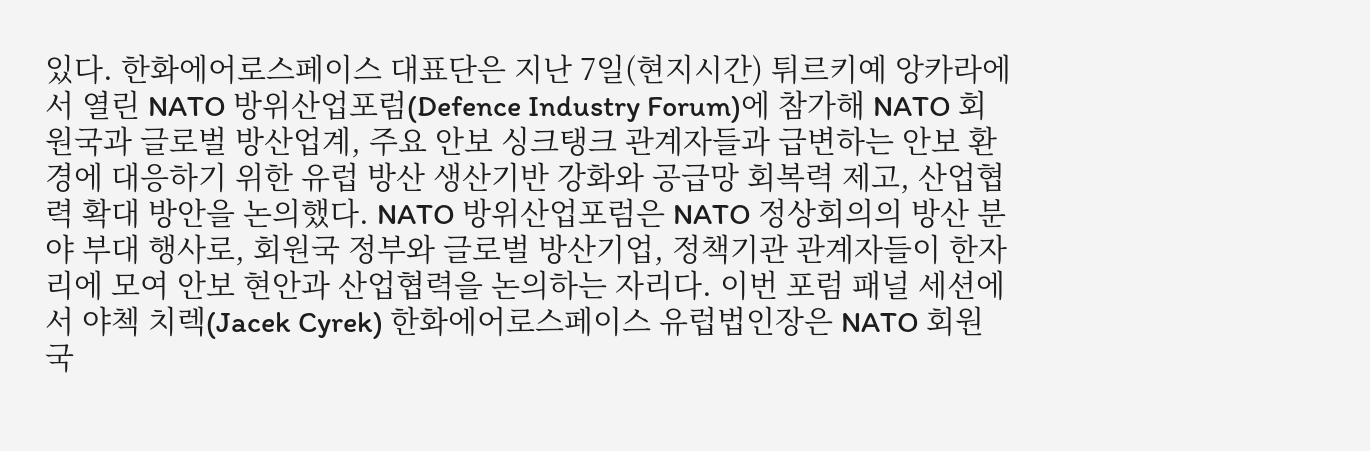있다. 한화에어로스페이스 대표단은 지난 7일(현지시간) 튀르키예 앙카라에서 열린 NATO 방위산업포럼(Defence Industry Forum)에 참가해 NATO 회원국과 글로벌 방산업계, 주요 안보 싱크탱크 관계자들과 급변하는 안보 환경에 대응하기 위한 유럽 방산 생산기반 강화와 공급망 회복력 제고, 산업협력 확대 방안을 논의했다. NATO 방위산업포럼은 NATO 정상회의의 방산 분야 부대 행사로, 회원국 정부와 글로벌 방산기업, 정책기관 관계자들이 한자리에 모여 안보 현안과 산업협력을 논의하는 자리다. 이번 포럼 패널 세션에서 야첵 치렉(Jacek Cyrek) 한화에어로스페이스 유럽법인장은 NATO 회원국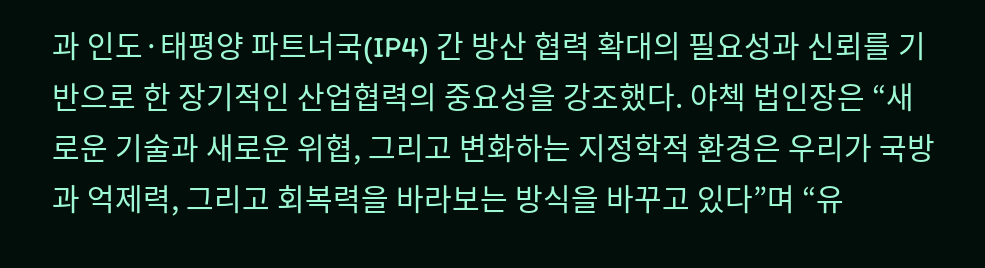과 인도·태평양 파트너국(IP4) 간 방산 협력 확대의 필요성과 신뢰를 기반으로 한 장기적인 산업협력의 중요성을 강조했다. 야첵 법인장은 “새로운 기술과 새로운 위협, 그리고 변화하는 지정학적 환경은 우리가 국방과 억제력, 그리고 회복력을 바라보는 방식을 바꾸고 있다”며 “유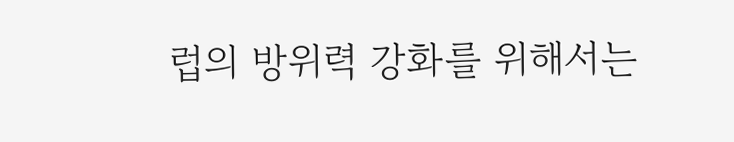럽의 방위력 강화를 위해서는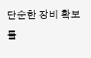단순한 장비 확보를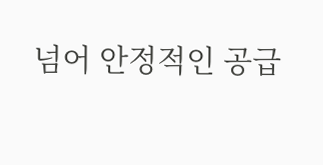넘어 안정적인 공급